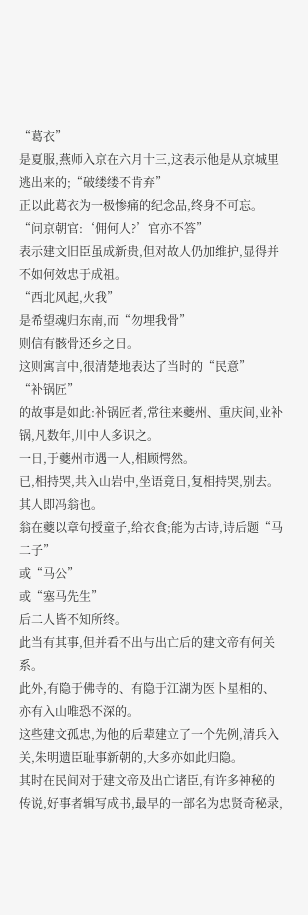“葛衣”
是夏服,燕师入京在六月十三,这表示他是从京城里逃出来的;“破缕缕不肯弃”
正以此葛衣为一极惨痛的纪念品,终身不可忘。
“问京朝官:‘佣何人?’官亦不答”
表示建文旧臣虽成新贵,但对故人仍加维护,显得并不如何效忠于成祖。
“西北风起,火我”
是希望魂归东南,而“勿埋我骨”
则信有骸骨还乡之日。
这则寓言中,很清楚地表达了当时的“民意”
“补锅匠”
的故事是如此:补锅匠者,常往来夔州、重庆间,业补锅,凡数年,川中人多识之。
一日,于夔州市遇一人,相顾愕然。
已,相持哭,共入山岩中,坐语竟日,复相持哭,别去。
其人即冯翁也。
翁在夔以章句授童子,给衣食;能为古诗,诗后题“马二子”
或“马公”
或“塞马先生”
后二人皆不知所终。
此当有其事,但并看不出与出亡后的建文帝有何关系。
此外,有隐于佛寺的、有隐于江湖为医卜星相的、亦有入山唯恐不深的。
这些建文孤忠,为他的后辈建立了一个先例,清兵入关,朱明遗臣耻事新朝的,大多亦如此归隐。
其时在民间对于建文帝及出亡诸臣,有许多神秘的传说,好事者辑写成书,最早的一部名为忠贤奇秘录,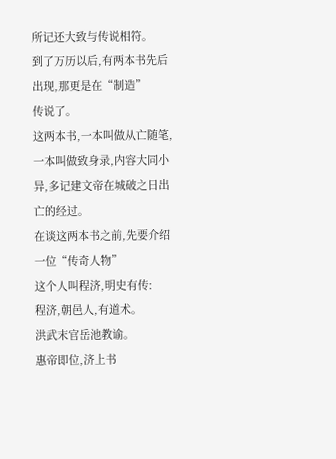所记还大致与传说相符。
到了万历以后,有两本书先后出现,那更是在“制造”
传说了。
这两本书,一本叫做从亡随笔,一本叫做致身录,内容大同小异,多记建文帝在城破之日出亡的经过。
在谈这两本书之前,先要介绍一位“传奇人物”
这个人叫程济,明史有传:
程济,朝邑人,有道术。
洪武末官岳池教谕。
惠帝即位,济上书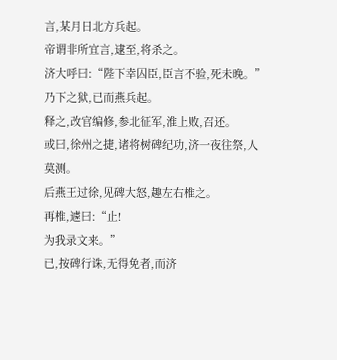言,某月日北方兵起。
帝谓非所宜言,逮至,将杀之。
济大呼曰:“陛下幸囚臣,臣言不验,死未晚。”
乃下之狱,已而燕兵起。
释之,改官编修,参北征军,淮上败,召还。
或曰,徐州之捷,诸将树碑纪功,济一夜往祭,人莫测。
后燕王过徐,见碑大怒,趣左右椎之。
再椎,遽曰:“止!
为我录文来。”
已,按碑行诛,无得免者,而济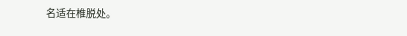名适在椎脱处。